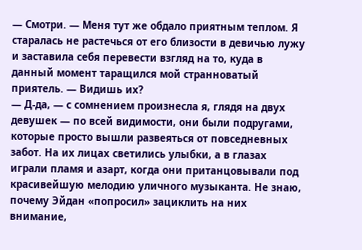— Смотри. — Меня тут же обдало приятным теплом. Я старалась не растечься от его близости в девичью лужу и заставила себя перевести взгляд на то, куда в данный момент таращился мой странноватый приятель. — Видишь их?
— Д-да, — с сомнением произнесла я, глядя на двух девушек — по всей видимости, они были подругами, которые просто вышли развеяться от повседневных забот. На их лицах светились улыбки, а в глазах играли пламя и азарт, когда они пританцовывали под красивейшую мелодию уличного музыканта. Не знаю, почему Эйдан «попросил» зациклить на них внимание,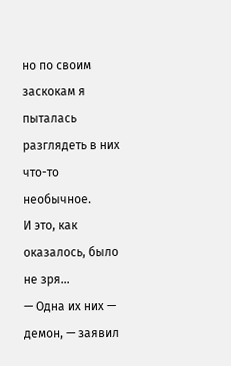но по своим заскокам я пыталась разглядеть в них что-то необычное.
И это, как оказалось, было не зря…
— Одна их них — демон, — заявил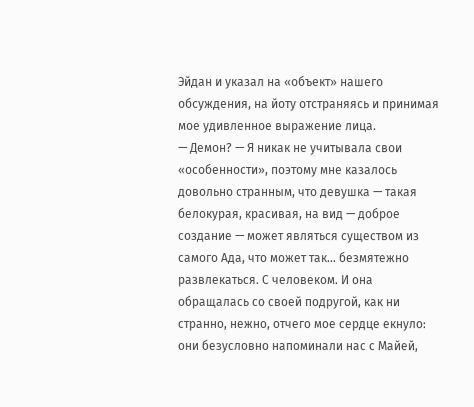Эйдан и указал на «объект» нашего обсуждения, на йоту отстраняясь и принимая мое удивленное выражение лица.
— Демон? — Я никак не учитывала свои «особенности», поэтому мне казалось довольно странным, что девушка — такая белокурая, красивая, на вид — доброе создание — может являться существом из самого Ада, что может так… безмятежно развлекаться. С человеком. И она обращалась со своей подругой, как ни странно, нежно, отчего мое сердце екнуло: они безусловно напоминали нас с Майей,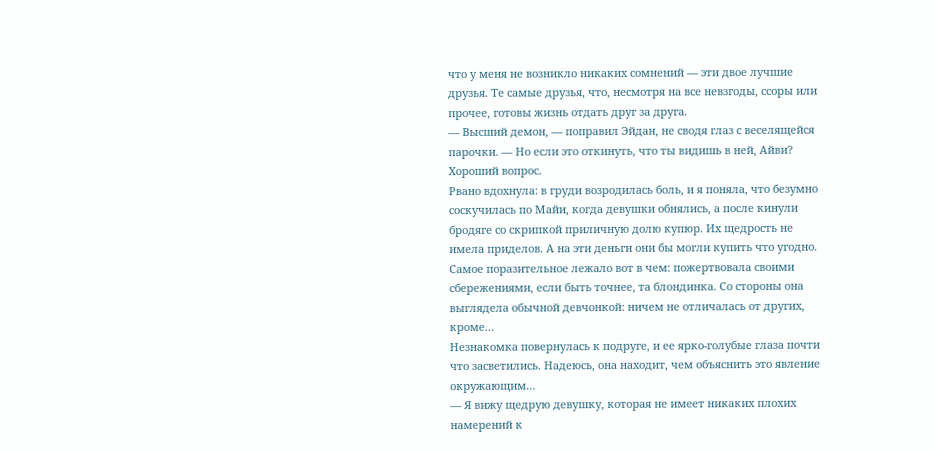что у меня не возникло никаких сомнений — эти двое лучшие друзья. Те самые друзья, что, несмотря на все невзгоды, ссоры или прочее, готовы жизнь отдать друг за друга.
— Высший демон, — поправил Эйдан, не сводя глаз с веселящейся парочки. — Но если это откинуть, что ты видишь в ней, Айви?
Хороший вопрос.
Рвано вдохнула: в груди возродилась боль, и я поняла, что безумно соскучилась по Майи, когда девушки обнялись, а после кинули бродяге со скрипкой приличную долю купюр. Их щедрость не имела приделов. А на эти деньги они бы могли купить что угодно. Самое поразительное лежало вот в чем: пожертвовала своими сбережениями, если быть точнее, та блондинка. Со стороны она выглядела обычной девчонкой: ничем не отличалась от других, кроме…
Незнакомка повернулась к подруге, и ее ярко-голубые глаза почти что засветились. Надеюсь, она находит, чем объяснить это явление окружающим…
— Я вижу щедрую девушку, которая не имеет никаких плохих намерений к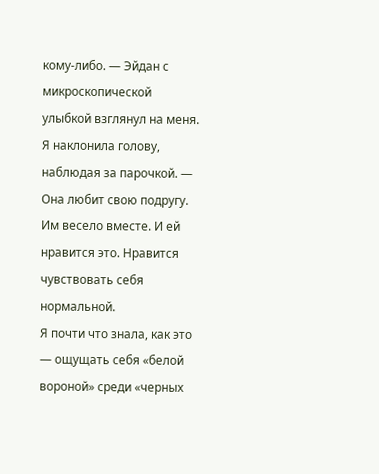кому-либо. — Эйдан с микроскопической улыбкой взглянул на меня. Я наклонила голову, наблюдая за парочкой. — Она любит свою подругу. Им весело вместе. И ей нравится это. Нравится чувствовать себя нормальной.
Я почти что знала, как это — ощущать себя «белой вороной» среди «черных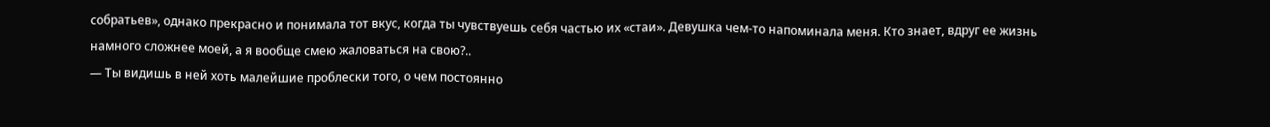собратьев», однако прекрасно и понимала тот вкус, когда ты чувствуешь себя частью их «стаи». Девушка чем-то напоминала меня. Кто знает, вдруг ее жизнь намного сложнее моей, а я вообще смею жаловаться на свою?..
— Ты видишь в ней хоть малейшие проблески того, о чем постоянно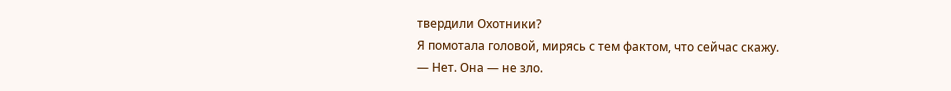твердили Охотники?
Я помотала головой, мирясь с тем фактом, что сейчас скажу.
— Нет. Она — не зло.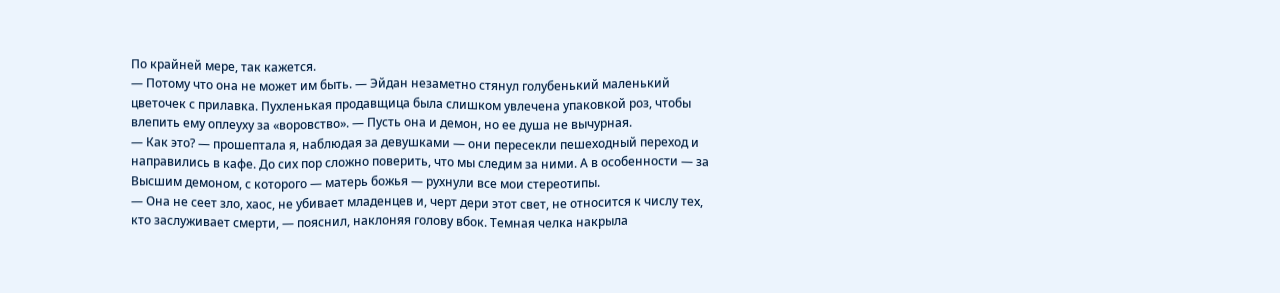По крайней мере, так кажется.
— Потому что она не может им быть. — Эйдан незаметно стянул голубенький маленький цветочек с прилавка. Пухленькая продавщица была слишком увлечена упаковкой роз, чтобы влепить ему оплеуху за «воровство». — Пусть она и демон, но ее душа не вычурная.
— Как это? — прошептала я, наблюдая за девушками — они пересекли пешеходный переход и направились в кафе. До сих пор сложно поверить, что мы следим за ними. А в особенности — за Высшим демоном, с которого — матерь божья — рухнули все мои стереотипы.
— Она не сеет зло, хаос, не убивает младенцев и, черт дери этот свет, не относится к числу тех, кто заслуживает смерти, — пояснил, наклоняя голову вбок. Темная челка накрыла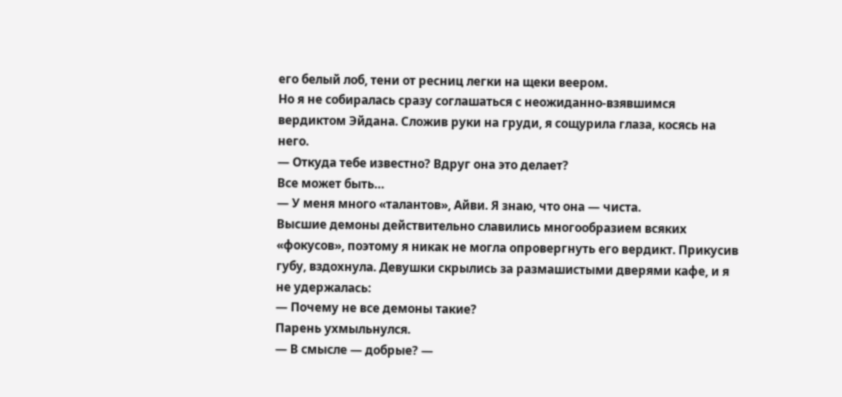его белый лоб, тени от ресниц легки на щеки веером.
Но я не собиралась сразу соглашаться с неожиданно-взявшимся вердиктом Эйдана. Сложив руки на груди, я сощурила глаза, косясь на него.
— Откуда тебе известно? Вдруг она это делает?
Все может быть…
— У меня много «талантов», Айви. Я знаю, что она — чиста.
Высшие демоны действительно славились многообразием всяких «фокусов», поэтому я никак не могла опровергнуть его вердикт. Прикусив губу, вздохнула. Девушки скрылись за размашистыми дверями кафе, и я не удержалась:
— Почему не все демоны такие?
Парень ухмыльнулся.
— В смысле — добрые? —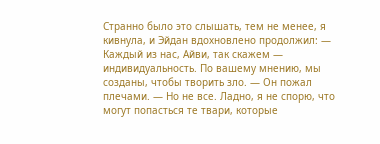Странно было это слышать, тем не менее, я кивнула, и Эйдан вдохновлено продолжил: — Каждый из нас, Айви, так скажем — индивидуальность. По вашему мнению, мы созданы, чтобы творить зло. — Он пожал плечами. — Но не все. Ладно, я не спорю, что могут попасться те твари, которые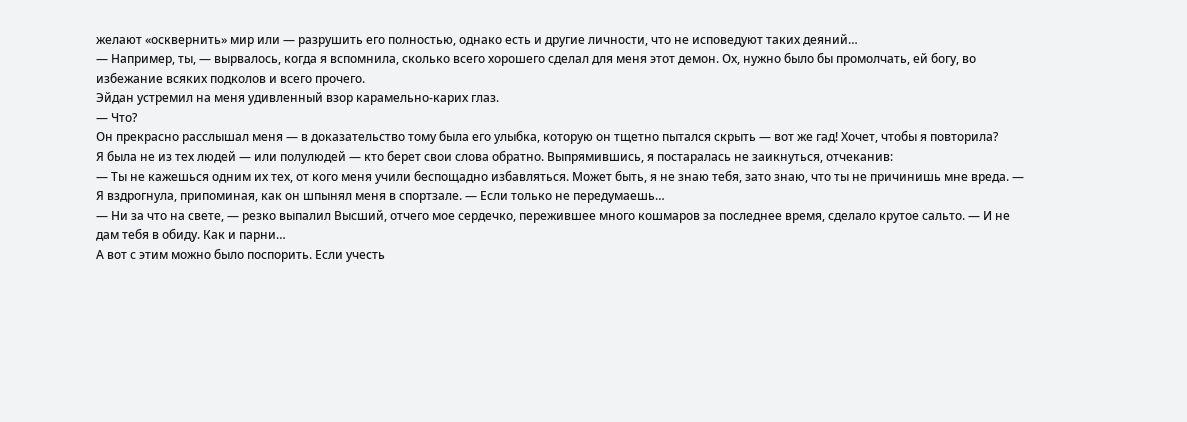желают «осквернить» мир или — разрушить его полностью, однако есть и другие личности, что не исповедуют таких деяний…
— Например, ты, — вырвалось, когда я вспомнила, сколько всего хорошего сделал для меня этот демон. Ох, нужно было бы промолчать, ей богу, во избежание всяких подколов и всего прочего.
Эйдан устремил на меня удивленный взор карамельно-карих глаз.
— Что?
Он прекрасно расслышал меня — в доказательство тому была его улыбка, которую он тщетно пытался скрыть — вот же гад! Хочет, чтобы я повторила?
Я была не из тех людей — или полулюдей — кто берет свои слова обратно. Выпрямившись, я постаралась не заикнуться, отчеканив:
— Ты не кажешься одним их тех, от кого меня учили беспощадно избавляться. Может быть, я не знаю тебя, зато знаю, что ты не причинишь мне вреда. — Я вздрогнула, припоминая, как он шпынял меня в спортзале. — Если только не передумаешь…
— Ни за что на свете, — резко выпалил Высший, отчего мое сердечко, пережившее много кошмаров за последнее время, сделало крутое сальто. — И не дам тебя в обиду. Как и парни…
А вот с этим можно было поспорить. Если учесть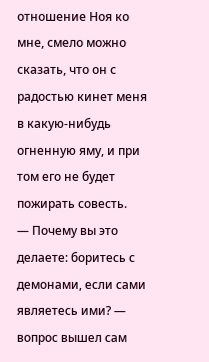отношение Ноя ко мне, смело можно сказать, что он с радостью кинет меня в какую-нибудь огненную яму, и при том его не будет пожирать совесть.
— Почему вы это делаете: боритесь с демонами, если сами являетесь ими? — вопрос вышел сам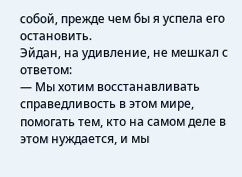собой, прежде чем бы я успела его остановить.
Эйдан, на удивление, не мешкал с ответом:
— Мы хотим восстанавливать справедливость в этом мире, помогать тем, кто на самом деле в этом нуждается, и мы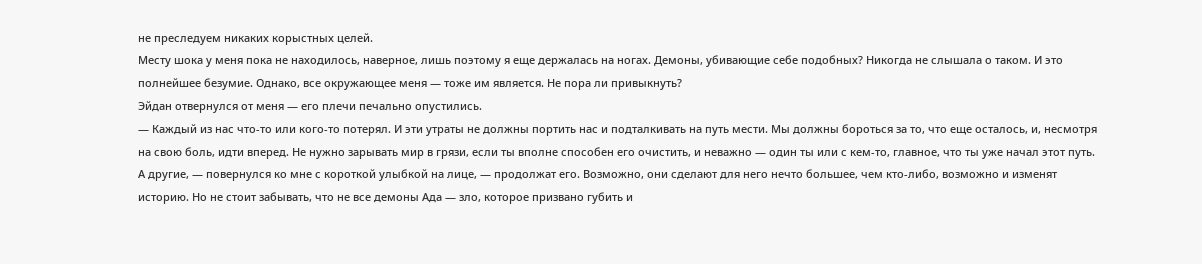не преследуем никаких корыстных целей.
Месту шока у меня пока не находилось, наверное, лишь поэтому я еще держалась на ногах. Демоны, убивающие себе подобных? Никогда не слышала о таком. И это полнейшее безумие. Однако, все окружающее меня — тоже им является. Не пора ли привыкнуть?
Эйдан отвернулся от меня — его плечи печально опустились.
— Каждый из нас что-то или кого-то потерял. И эти утраты не должны портить нас и подталкивать на путь мести. Мы должны бороться за то, что еще осталось, и, несмотря на свою боль, идти вперед. Не нужно зарывать мир в грязи, если ты вполне способен его очистить, и неважно — один ты или с кем-то, главное, что ты уже начал этот путь. А другие, — повернулся ко мне с короткой улыбкой на лице, — продолжат его. Возможно, они сделают для него нечто большее, чем кто-либо, возможно и изменят историю. Но не стоит забывать, что не все демоны Ада — зло, которое призвано губить и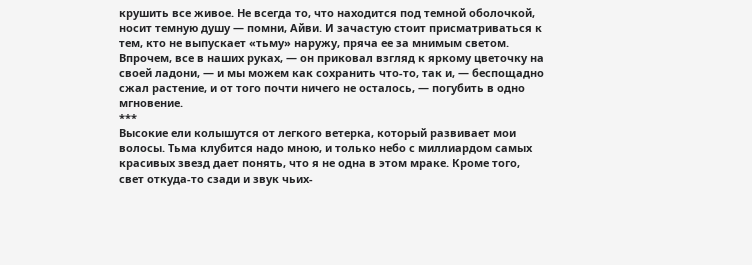крушить все живое. Не всегда то, что находится под темной оболочкой, носит темную душу — помни, Айви. И зачастую стоит присматриваться к тем, кто не выпускает «тьму» наружу, пряча ее за мнимым светом. Впрочем, все в наших руках, — он приковал взгляд к яркому цветочку на своей ладони, — и мы можем как сохранить что-то, так и, — беспощадно сжал растение, и от того почти ничего не осталось, — погубить в одно мгновение.
***
Высокие ели колышутся от легкого ветерка, который развивает мои волосы. Тьма клубится надо мною, и только небо с миллиардом самых красивых звезд дает понять, что я не одна в этом мраке. Кроме того, свет откуда-то сзади и звук чьих-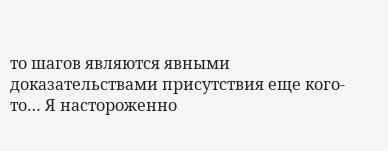то шагов являются явными доказательствами присутствия еще кого-то… Я настороженно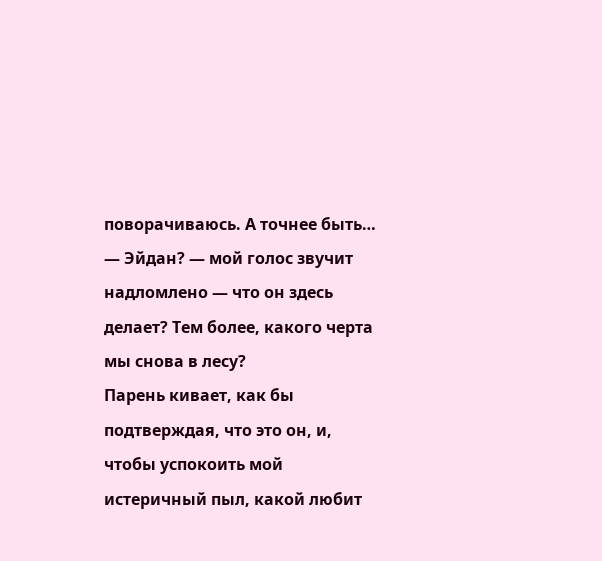поворачиваюсь. А точнее быть…
— Эйдан? — мой голос звучит надломлено — что он здесь делает? Тем более, какого черта мы снова в лесу?
Парень кивает, как бы подтверждая, что это он, и, чтобы успокоить мой истеричный пыл, какой любит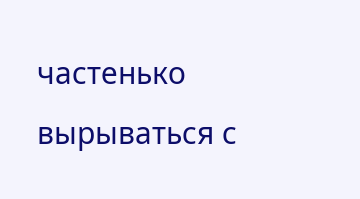частенько вырываться с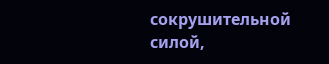сокрушительной силой,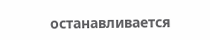останавливается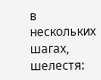в нескольких шагах, шелестя: